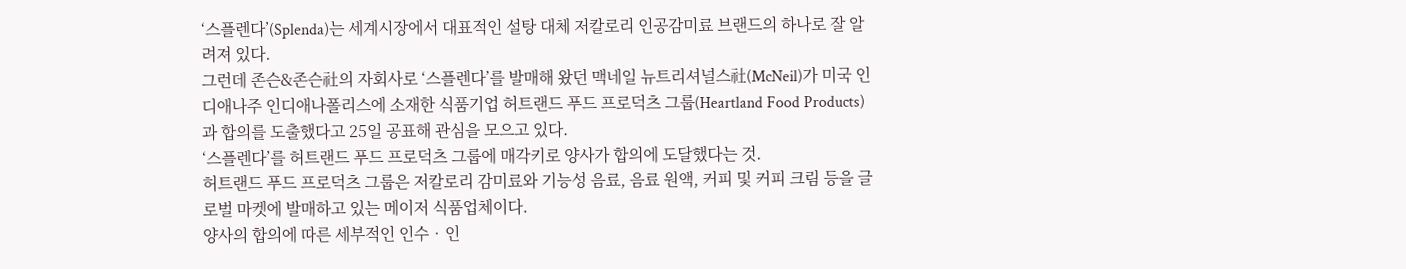‘스플렌다’(Splenda)는 세계시장에서 대표적인 설탕 대체 저칼로리 인공감미료 브랜드의 하나로 잘 알려져 있다.
그런데 존슨&존슨社의 자회사로 ‘스플렌다’를 발매해 왔던 맥네일 뉴트리셔널스社(McNeil)가 미국 인디애나주 인디애나폴리스에 소재한 식품기업 허트랜드 푸드 프로덕츠 그룹(Heartland Food Products)과 합의를 도출했다고 25일 공표해 관심을 모으고 있다.
‘스플렌다’를 허트랜드 푸드 프로덕츠 그룹에 매각키로 양사가 합의에 도달했다는 것.
허트랜드 푸드 프로덕츠 그룹은 저칼로리 감미료와 기능성 음료, 음료 원액, 커피 및 커피 크림 등을 글로벌 마켓에 발매하고 있는 메이저 식품업체이다.
양사의 합의에 따른 세부적인 인수‧인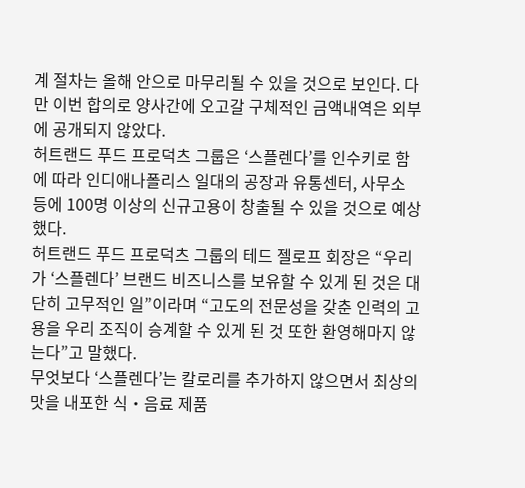계 절차는 올해 안으로 마무리될 수 있을 것으로 보인다. 다만 이번 합의로 양사간에 오고갈 구체적인 금액내역은 외부에 공개되지 않았다.
허트랜드 푸드 프로덕츠 그룹은 ‘스플렌다’를 인수키로 함에 따라 인디애나폴리스 일대의 공장과 유통센터, 사무소 등에 100명 이상의 신규고용이 창출될 수 있을 것으로 예상했다.
허트랜드 푸드 프로덕츠 그룹의 테드 젤로프 회장은 “우리가 ‘스플렌다’ 브랜드 비즈니스를 보유할 수 있게 된 것은 대단히 고무적인 일”이라며 “고도의 전문성을 갖춘 인력의 고용을 우리 조직이 승계할 수 있게 된 것 또한 환영해마지 않는다”고 말했다.
무엇보다 ‘스플렌다’는 칼로리를 추가하지 않으면서 최상의 맛을 내포한 식‧음료 제품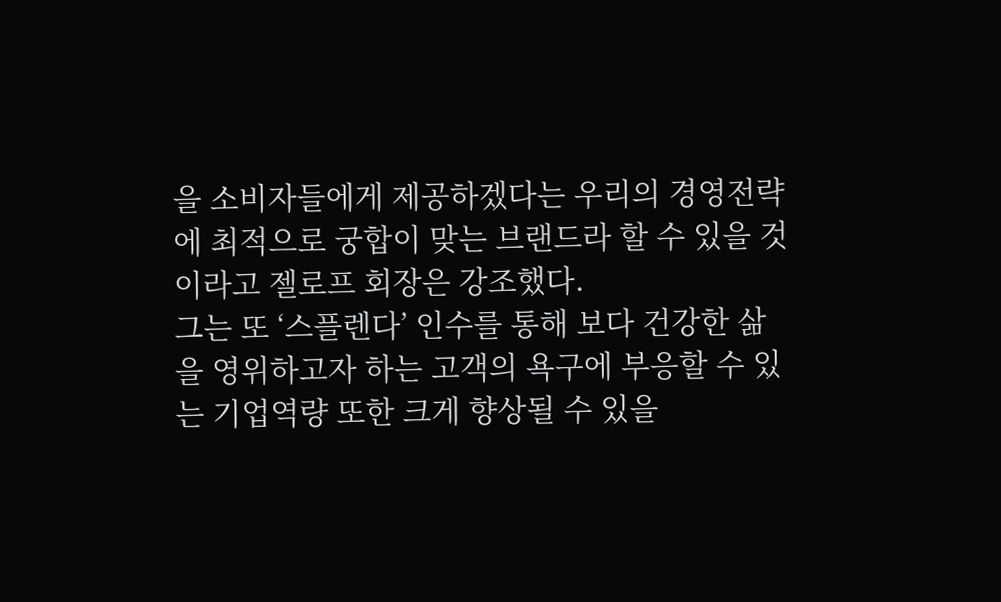을 소비자들에게 제공하겠다는 우리의 경영전략에 최적으로 궁합이 맞는 브랜드라 할 수 있을 것이라고 젤로프 회장은 강조했다.
그는 또 ‘스플렌다’ 인수를 통해 보다 건강한 삶을 영위하고자 하는 고객의 욕구에 부응할 수 있는 기업역량 또한 크게 향상될 수 있을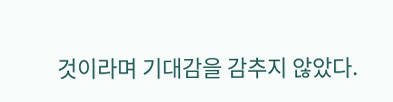것이라며 기대감을 감추지 않았다.